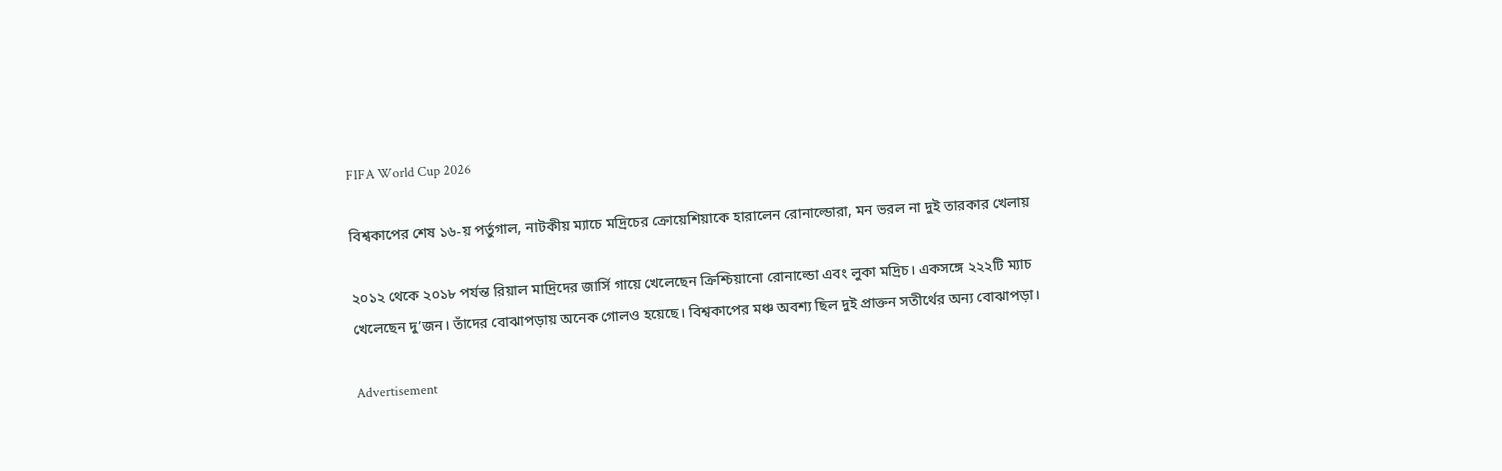FIFA World Cup 2026

বিশ্বকাপের শেষ ১৬-য় পর্তুগাল, নাটকীয় ম্যাচে মদ্রিচের ক্রোয়েশিয়াকে হারালেন রোনাল্ডোরা, মন ভরল না দুই তারকার খেলায়

২০১২ থেকে ২০১৮ পর্যন্ত রিয়াল মাদ্রিদের জার্সি গায়ে খেলেছেন ক্রিশ্চিয়ানো রোনাল্ডো এবং লুকা মদ্রিচ। একসঙ্গে ২২২টি ম্যাচ খেলেছেন দু’জন। তাঁদের বোঝাপড়ায় অনেক গোলও হয়েছে। বিশ্বকাপের মঞ্চ অবশ্য ছিল দুই প্রাক্তন সতীর্থের অন্য বোঝাপড়া।

Advertisement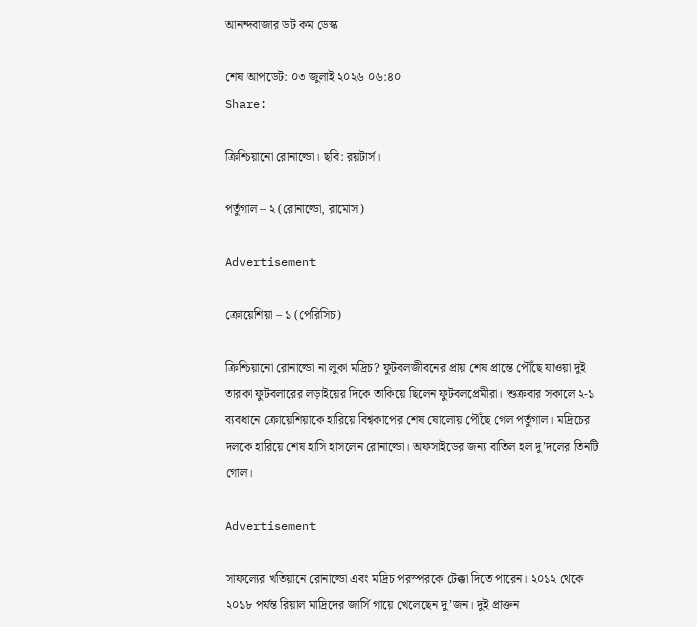আনন্দবাজার ডট কম ডেস্ক

শেষ আপডেট: ০৩ জুলাই ২০২৬ ০৬:৪০
Share:

ক্রিশ্চিয়ানো রোনাল্ডো। ছবি: রয়টার্স।

পর্তুগাল – ২ (রোনাল্ডো, রামোস)

Advertisement

ক্রোয়েশিয়া – ১ (পেরিসিচ)

ক্রিশ্চিয়ানো রোনাল্ডো না লুকা মদ্রিচ? ফুটবলজীবনের প্রায় শেষ প্রান্তে পৌঁছে যাওয়া দুই তারকা ফুটবলারের লড়াইয়ের দিকে তাকিয়ে ছিলেন ফুটবলপ্রেমীরা। শুক্রবার সকালে ২-১ ব্যবধানে ক্রোয়েশিয়াকে হারিয়ে বিশ্বকাপের শেষ ষোলোয় পৌঁছে গেল পর্তুগাল। মদ্রিচের দলকে হারিয়ে শেষ হাসি হাসলেন রোনাল্ডো। অফসাইডের জন্য বাতিল হল দু’দলের তিনটি গোল।

Advertisement

সাফল্যের খতিয়ানে রোনাল্ডো এবং মদ্রিচ পরস্পরকে টেক্কা দিতে পারেন। ২০১২ থেকে ২০১৮ পর্যন্ত রিয়াল মাদ্রিদের জার্সি গায়ে খেলেছেন দু’জন। দুই প্রাক্তন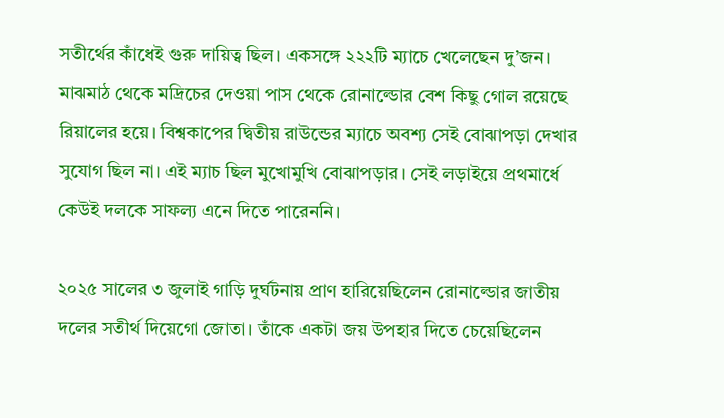সতীর্থের কাঁধেই গুরু দায়িত্ব ছিল। একসঙ্গে ২২২টি ম্যাচে খেলেছেন দু’জন। মাঝমাঠ থেকে মদ্রিচের দেওয়া পাস থেকে রোনাল্ডোর বেশ কিছু গোল রয়েছে রিয়ালের হয়ে। বিশ্বকাপের দ্বিতীয় রাউন্ডের ম্যাচে অবশ্য সেই বোঝাপড়া দেখার সুযোগ ছিল না। এই ম্যাচ ছিল মুখোমুখি বোঝাপড়ার। সেই লড়াইয়ে প্রথমার্ধে কেউই দলকে সাফল্য এনে দিতে পারেননি।

২০২৫ সালের ৩ জুলাই গাড়ি দুর্ঘটনায় প্রাণ হারিয়েছিলেন রোনাল্ডোর জাতীয় দলের সতীর্থ দিয়েগো জোতা। তাঁকে একটা জয় উপহার দিতে চেয়েছিলেন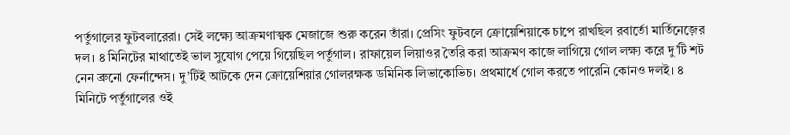পর্তুগালের ফুটবলারেরা। সেই লক্ষ্যে আক্রমণাত্মক মেজাজে শুরু করেন তাঁরা। প্রেসিং ফুটবলে ক্রোয়েশিয়াকে চাপে রাখছিল রবার্তো মার্তিনেজ়ের দল। ৪ মিনিটের মাথাতেই ভাল সুযোগ পেয়ে গিয়েছিল পর্তুগাল। রাফায়েল লিয়াওর তৈরি করা আক্রমণ কাজে লাগিয়ে গোল লক্ষ্য করে দু’টি শট নেন ব্রুনো ফের্নান্দেস। দু’টিই আটকে দেন ক্রোয়েশিয়ার গোলরক্ষক ডমিনিক লিভাকোভিচ। প্রথমার্ধে গোল করতে পারেনি কোনও দলই। ৪ মিনিটে পর্তুগালের ওই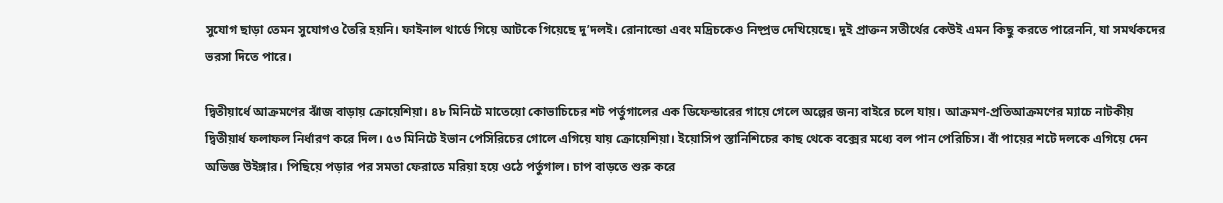সুযোগ ছাড়া তেমন সুযোগও তৈরি হয়নি। ফাইনাল থার্ডে গিয়ে আটকে গিয়েছে দু‌’দলই। রোনাল্ডো এবং‌ মদ্রিচকেও নিষ্প্রভ দেখিয়েছে। দুই প্রাক্তন সতীর্থের কেউই এমন কিছু করতে পারেননি, যা সমর্থকদের ভরসা দিতে পারে।

দ্বিতীয়ার্ধে আক্রমণের ঝাঁজ বাড়ায় ক্রোয়েশিয়া। ৪৮ মিনিটে মাতেয়ো কোভাচিচের শট পর্তুগালের এক ডিফেন্ডারের গায়ে গেলে অল্পের জন্য বাইরে চলে যায়। আক্রমণ-প্রতিআক্রমণের ম্যাচে নাটকীয় দ্বিতীয়ার্ধ ফলাফল নির্ধারণ করে দিল। ৫৩ মিনিটে ইভান পেসিরিচের গোলে এগিয়ে যায় ক্রোয়েশিয়া। ইয়োসিপ স্তানিশিচের কাছ থেকে বক্সের মধ্যে বল পান পেরিচিস। বাঁ পায়ের শটে দলকে এগিয়ে দেন অভিজ্ঞ উইঙ্গার। পিছিয়ে পড়ার পর সমতা ফেরাতে মরিয়া হয়ে ওঠে পর্তুগাল। চাপ বাড়তে শুরু করে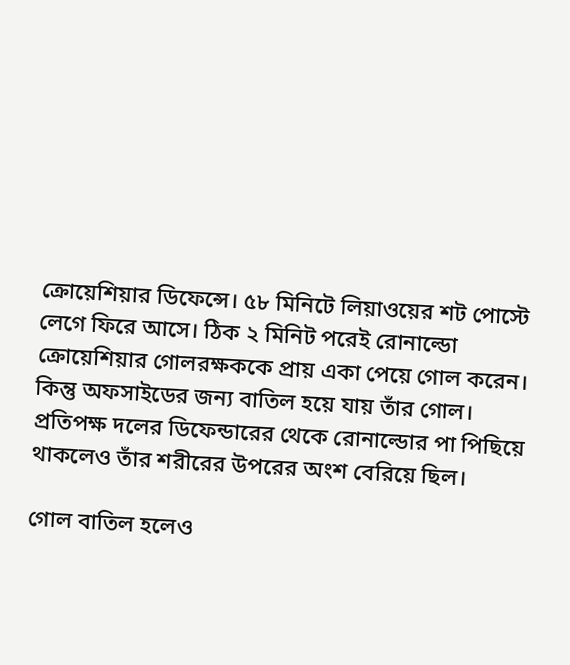ক্রোয়েশিয়ার ডিফেন্সে। ৫৮ মিনিটে লিয়াওয়ের শট পোস্টে লেগে ফিরে আসে। ঠিক ২ মিনিট পরেই রোনাল্ডো ক্রোয়েশিয়ার গোলরক্ষককে প্রায় একা পেয়ে গোল করেন। কিন্তু অফসাইডের জন্য বাতিল হয়ে যায় তাঁর গোল। প্রতিপক্ষ দলের ডিফেন্ডারের থেকে রোনাল্ডোর পা পিছিয়ে থাকলেও তাঁর শরীরের উপরের অংশ বেরিয়ে ছিল।

গোল বাতিল হলেও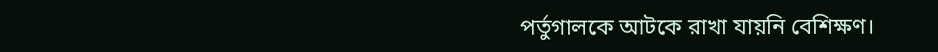পর্তুগালকে আটকে রাখা যায়নি বেশিক্ষণ।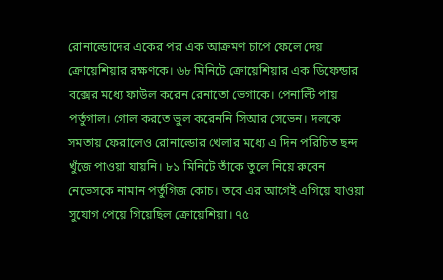রোনাল্ডোদের একের পর এক আক্রমণ চাপে ফেলে দেয় ক্রোয়েশিয়ার রক্ষণকে। ৬৮ মিনিটে ক্রোয়েশিয়ার এক ডিফেন্ডার বক্সের মধ্যে ফাউল করেন রেনাতো ভেগাকে। পেনাল্টি পায় পর্তুগাল। গোল করতে ভুল করেননি সিআর সেভেন। দলকে সমতায় ফেরালেও রোনাল্ডোর খেলার মধ্যে এ দিন পরিচিত ছন্দ খুঁজে পাওয়া যায়নি। ৮১ মিনিটে তাঁকে তুলে নিয়ে রুবেন নেভেসকে নামান পর্তুগিজ কোচ। তবে এর আগেই এগিয়ে যাওয়া সুযোগ পেয়ে গিয়েছিল ক্রোয়েশিয়া। ৭৫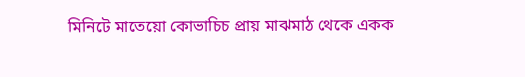মিনিটে মাতেয়ো কোভাচিচ প্রায় মাঝমাঠ থেকে একক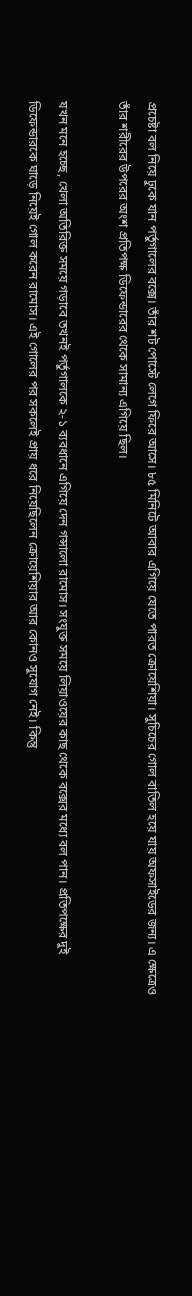প্রচেষ্টা বল নিয়ে ঢুকে যান পর্তুগালের বক্সে। তাঁর শট পোস্টে লেগে ফিরে আসে। ৮৫ মিনিটে আবার এগিয়ে যেতে পারত ক্রোয়েশিয়া। সুচিচের গোল বাতিল হয়ে যায় অফসাইডের জন্য। এ ক্ষেত্রেও তাঁর শরীরের উপরের অংশ প্রতিপক্ষ ডিফেন্ডারের থেকে সামান্য এগিয়ে ছিল।

যখন মনে হচ্ছে, খেলা অতিরিক্ত সময়ে গড়াবে তখনই পর্তুগালকে ২-১ ব্যবধানে এগিয়ে দেন গন্সালো রামোস। সংযুক্ত সময়ে লিয়াওয়ের কাছ থেকে বক্সের মধ্যে বল পান। প্রতিপক্ষের দুই ডিফেন্ডারকে ঘাড়ে নিয়েই গোল করেন রামোস। এই গোলের পর সকলেই প্রায় ধরে নিয়েছিলেন ক্রোয়েশিয়ার আর কোনও সুযোগ নেই। কিন্তু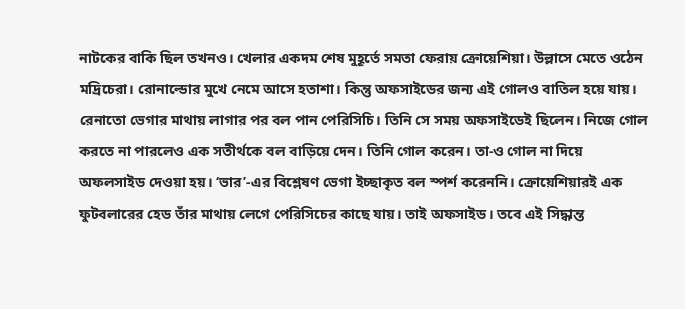নাটকের বাকি ছিল তখনও। খেলার একদম শেষ মুহূর্তে সমতা ফেরায় ক্রোয়েশিয়া। উল্লাসে মেতে ওঠেন মদ্রিচেরা। রোনাল্ডোর মুখে নেমে আসে হতাশা। কিন্তু অফসাইডের জন্য এই গোলও বাতিল হয়ে যায়। রেনাতো ভেগার মাথায় লাগার পর বল পান পেরিসিচি। তিনি সে সময় অফসাইডেই ছিলেন। নিজে গোল করতে না পারলেও এক সতীর্থকে বল বাড়িয়ে দেন। তিনি গোল করেন। তা-ও গোল না দিয়ে অফলসাইড দেওয়া হয়। ‘ভার’-এর বিশ্লেষণ ভেগা ইচ্ছাকৃত বল স্পর্শ করেননি। ক্রোয়েশিয়ারই এক ফুটবলারের হেড তাঁর মাথায় লেগে পেরিসিচের কাছে যায়। তাই অফসাইড। তবে এই সিদ্ধান্ত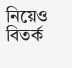নিয়েও বিতর্ক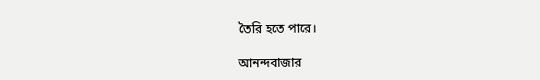তৈরি হতে পারে।

আনন্দবাজার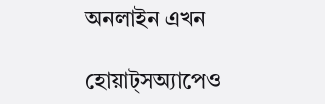অনলাইন এখন

হোয়াট্‌সঅ্যাপেও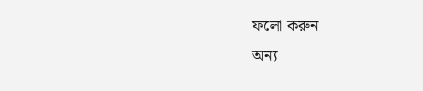ফলো করুন
অন্য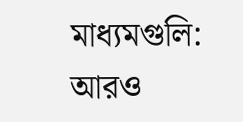মাধ্যমগুলি:
আরও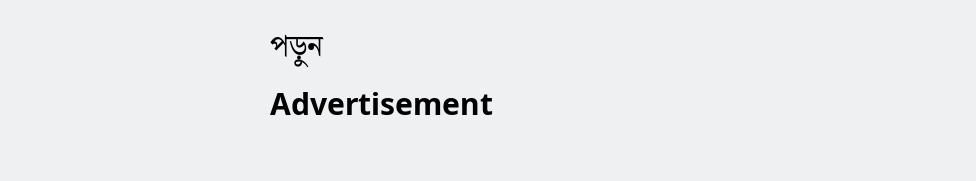পড়ুন
Advertisement